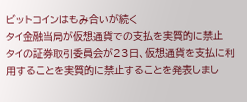ビットコインはもみ合いが続く
タイ金融当局が仮想通貨での支払を実質的に禁止
タイの証券取引委員会が23日、仮想通貨を支払に利用することを実質的に禁止することを発表しまし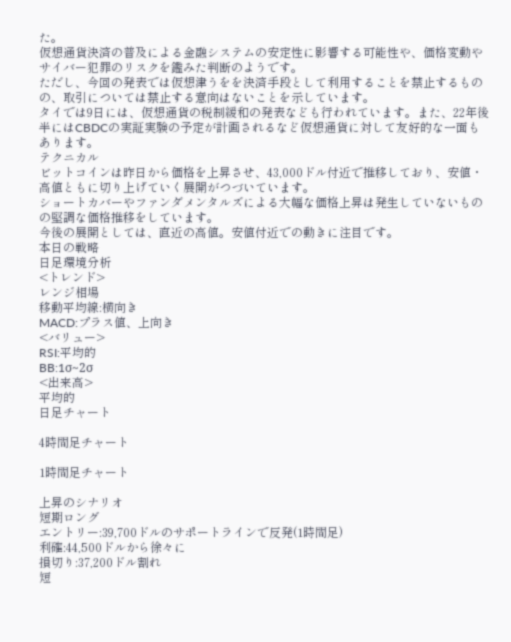た。
仮想通貨決済の普及による金融システムの安定性に影響する可能性や、価格変動やサイバー犯罪のリスクを鑑みた判断のようです。
ただし、今回の発表では仮想津うをを決済手段として利用することを禁止するものの、取引については禁止する意向はないことを示しています。
タイでは9日には、仮想通貨の税制緩和の発表なども行われています。また、22年後半にはCBDCの実証実験の予定が計画されるなど仮想通貨に対して友好的な一面もあります。
テクニカル
ビットコインは昨日から価格を上昇させ、43,000ドル付近で推移しており、安値・高値ともに切り上げていく展開がつづいています。
ショートカバーやファンダメンタルズによる大幅な価格上昇は発生していないものの堅調な価格推移をしています。
今後の展開としては、直近の高値。安値付近での動きに注目です。
本日の戦略
日足環境分析
<トレンド>
レンジ相場
移動平均線:横向き
MACD:プラス値、上向き
<バリュー>
RSI:平均的
BB:1σ~2σ
<出来高>
平均的
日足チャート

4時間足チャート

1時間足チャート

上昇のシナリオ
短期ロング
エントリー:39,700ドルのサポートラインで反発(1時間足)
利確:44,500ドルから徐々に
損切り:37,200ドル割れ
短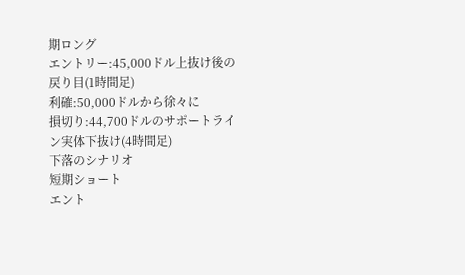期ロング
エントリー:45,000ドル上抜け後の戻り目(1時間足)
利確:50,000ドルから徐々に
損切り:44,700ドルのサポートライン実体下抜け(4時間足)
下落のシナリオ
短期ショート
エント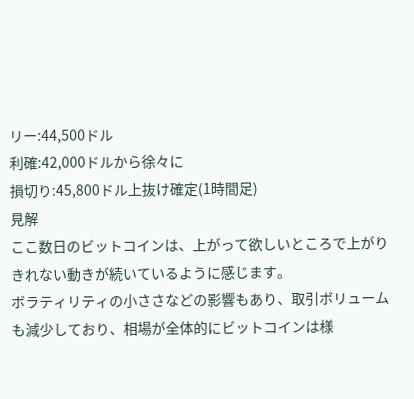リー:44,500ドル
利確:42,000ドルから徐々に
損切り:45,800ドル上抜け確定(1時間足)
見解
ここ数日のビットコインは、上がって欲しいところで上がりきれない動きが続いているように感じます。
ボラティリティの小ささなどの影響もあり、取引ボリュームも減少しており、相場が全体的にビットコインは様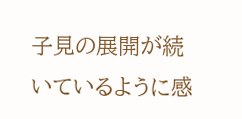子見の展開が続いているように感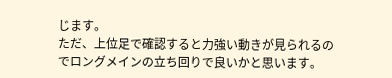じます。
ただ、上位足で確認すると力強い動きが見られるのでロングメインの立ち回りで良いかと思います。